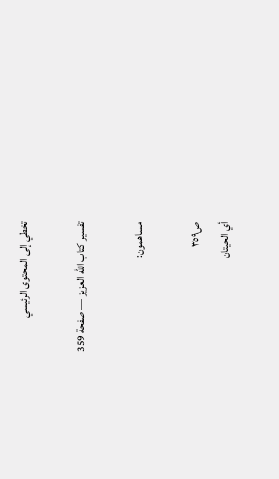تخطي إلى المحتوى الرئيسي

تفسير كتاب الله العزيز — صفحة 359

مساهمون:

ص٣٥٩
أي الحيتان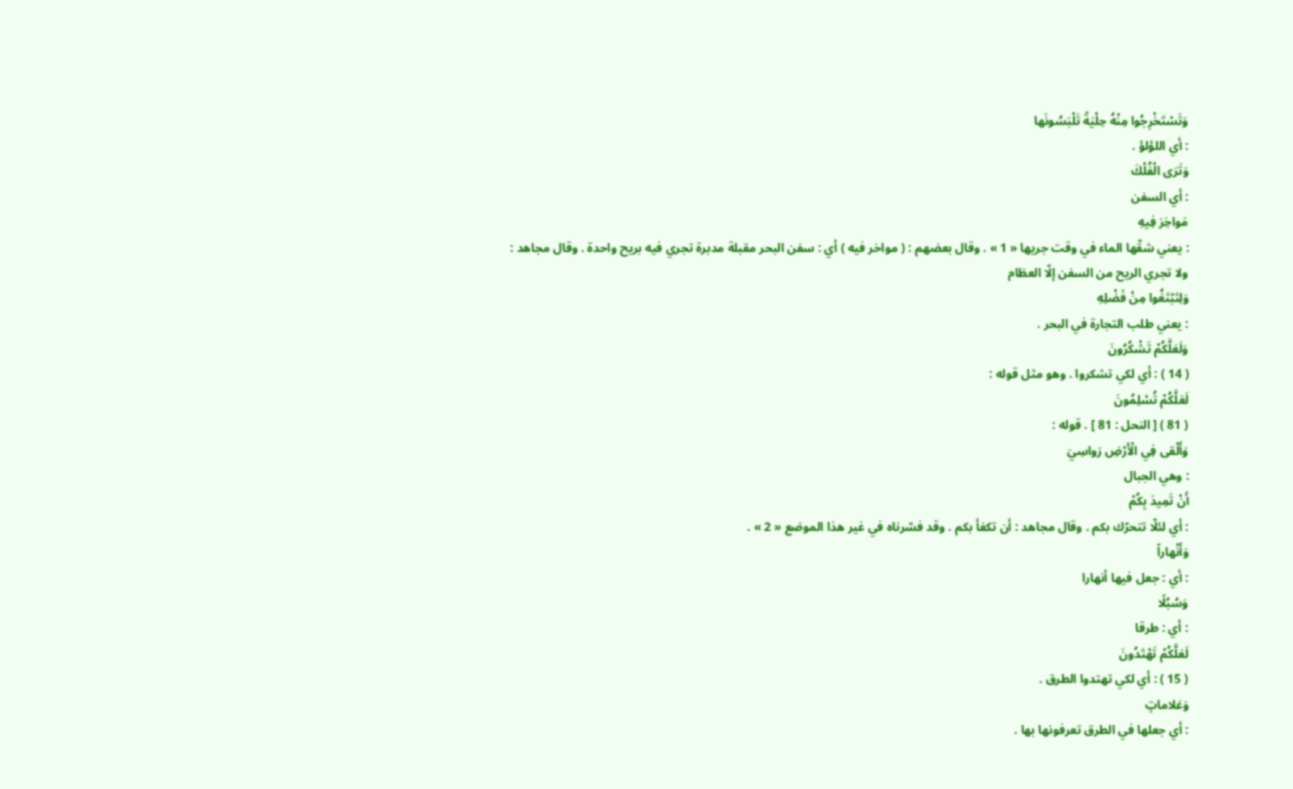وَتَسْتَخْرِجُوا مِنْهُ حِلْيَةً تَلْبَسُونَها
: أي اللؤلؤ .
وَتَرَى الْفُلْكَ
: أي السفن
مَواخِرَ فِيهِ
: يعني شقّها الماء في وقت جريها « 1 » . وقال بعضهم : ( مواخر فيه ) أي : سفن البحر مقبلة مدبرة تجري فيه بريح واحدة . وقال مجاهد : ولا تجري الريح من السفن إلّا العظام
وَلِتَبْتَغُوا مِنْ فَضْلِهِ
: يعني طلب التجارة في البحر .
وَلَعَلَّكُمْ تَشْكُرُونَ
( 14 ) : أي لكي تشكروا . وهو مثل قوله :
لَعَلَّكُمْ تُسْلِمُونَ
( 81 ) [ النحل : 81 ] . قوله :
وَأَلْقى فِي الْأَرْضِ رَواسِيَ
: وهي الجبال
أَنْ تَمِيدَ بِكُمْ
: أي لئلّا تتحرّك بكم . وقال مجاهد : أن تكفأ بكم . وقد فسّرناه في غير هذا الموضع « 2 » .
وَأَنْهاراً
: أي : جعل فيها أنهارا
وَسُبُلًا
: أي : طرقا
لَعَلَّكُمْ تَهْتَدُونَ
( 15 ) : أي لكي تهتدوا الطرق .
وَعَلاماتٍ
: أي جعلها في الطرق تعرفونها بها .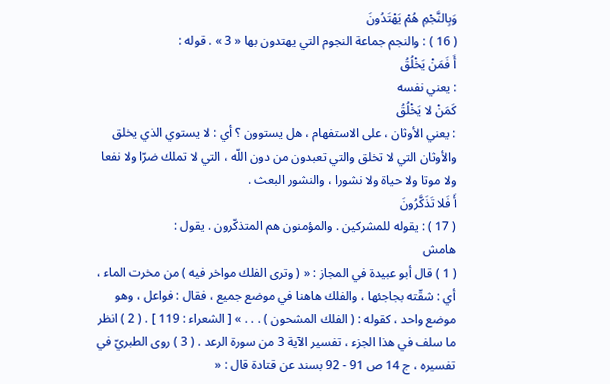وَبِالنَّجْمِ هُمْ يَهْتَدُونَ
( 16 ) : والنجم جماعة النجوم التي يهتدون بها « 3 » . قوله :
أَ فَمَنْ يَخْلُقُ
: يعني نفسه
كَمَنْ لا يَخْلُقُ
: يعني الأوثان ، على الاستفهام ، هل يستوون ؟ أي : لا يستوي الذي يخلق والأوثان التي لا تخلق والتي تعبدون من دون اللّه ، التي لا تملك ضرّا ولا نفعا ولا موتا ولا حياة ولا نشورا ، والنشور البعث .
أَ فَلا تَذَكَّرُونَ
( 17 ) : يقوله للمشركين . والمؤمنون هم المتذكّرون . يقول :
هامش
( 1 ) قال أبو عبيدة في المجاز : « ( وترى الفلك مواخر فيه ) من مخرت الماء ، أي : شقّته بجاجئها ، والفلك هاهنا في موضع جميع ، فقال : فواعل ، وهو موضع واحد ، كقوله : ( الفلك المشحون ) . . . » [ الشعراء : 119 ] . ( 2 ) انظر ما سلف في هذا الجزء ، تفسير الآية 3 من سورة الرعد . ( 3 ) روى الطبريّ في تفسيره ، ج 14 ص 91 - 92 بسند عن قتادة قال : «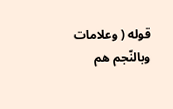قوله ( وعلامات وبالنّجم هم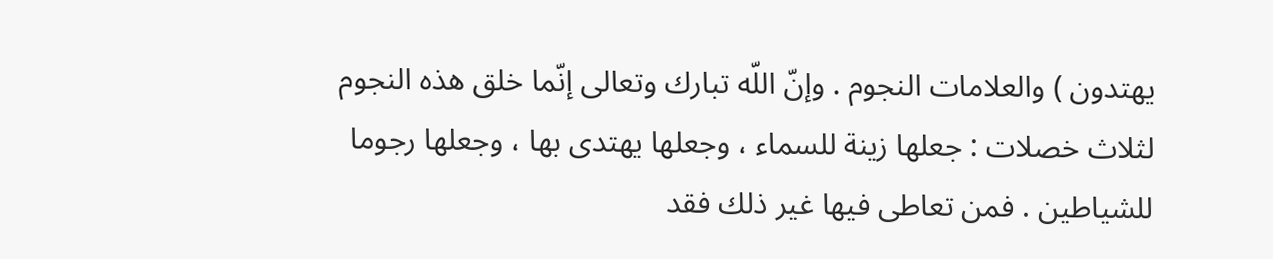يهتدون ) والعلامات النجوم . وإنّ اللّه تبارك وتعالى إنّما خلق هذه النجوم لثلاث خصلات : جعلها زينة للسماء ، وجعلها يهتدى بها ، وجعلها رجوما للشياطين . فمن تعاطى فيها غير ذلك فقد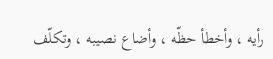رأيه ، وأخطأ حظّه ، وأضاع نصيبه ، وتكلّف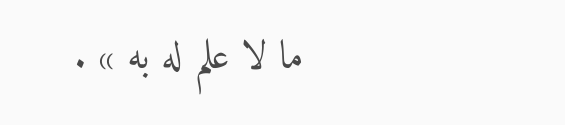ما لا علم له به » .